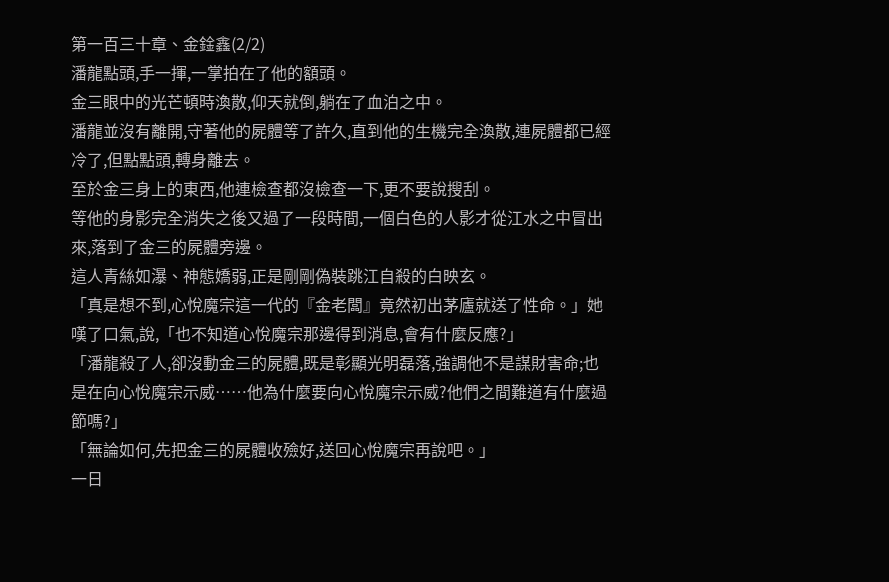第一百三十章、金鍂鑫(2/2)
潘龍點頭,手一揮,一掌拍在了他的額頭。
金三眼中的光芒頓時渙散,仰天就倒,躺在了血泊之中。
潘龍並沒有離開,守著他的屍體等了許久,直到他的生機完全渙散,連屍體都已經冷了,但點點頭,轉身離去。
至於金三身上的東西,他連檢查都沒檢查一下,更不要說搜刮。
等他的身影完全消失之後又過了一段時間,一個白色的人影才從江水之中冒出來,落到了金三的屍體旁邊。
這人青絲如瀑、神態嬌弱,正是剛剛偽裝跳江自殺的白映玄。
「真是想不到,心悅魔宗這一代的『金老闆』竟然初出茅廬就送了性命。」她嘆了口氣,說,「也不知道心悅魔宗那邊得到消息,會有什麼反應?」
「潘龍殺了人,卻沒動金三的屍體,既是彰顯光明磊落,強調他不是謀財害命;也是在向心悅魔宗示威……他為什麼要向心悅魔宗示威?他們之間難道有什麼過節嗎?」
「無論如何,先把金三的屍體收殮好,送回心悅魔宗再說吧。」
一日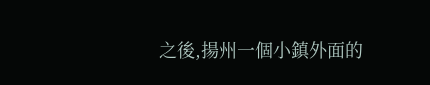之後,揚州一個小鎮外面的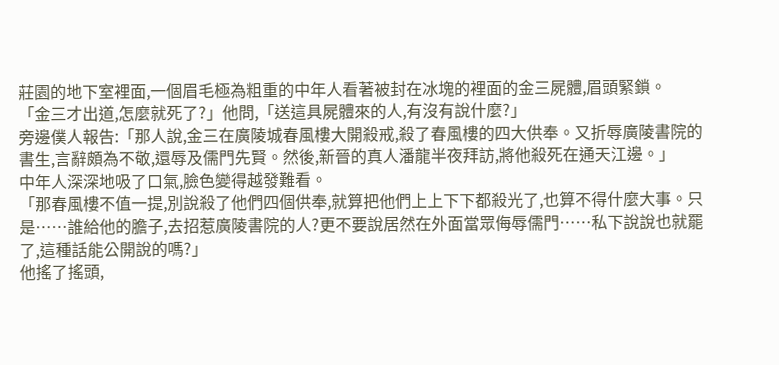莊園的地下室裡面,一個眉毛極為粗重的中年人看著被封在冰塊的裡面的金三屍體,眉頭緊鎖。
「金三才出道,怎麼就死了?」他問,「送這具屍體來的人,有沒有說什麼?」
旁邊僕人報告:「那人說,金三在廣陵城春風樓大開殺戒,殺了春風樓的四大供奉。又折辱廣陵書院的書生,言辭頗為不敬,還辱及儒門先賢。然後,新晉的真人潘龍半夜拜訪,將他殺死在通天江邊。」
中年人深深地吸了口氣,臉色變得越發難看。
「那春風樓不值一提,別說殺了他們四個供奉,就算把他們上上下下都殺光了,也算不得什麼大事。只是……誰給他的膽子,去招惹廣陵書院的人?更不要說居然在外面當眾侮辱儒門……私下說說也就罷了,這種話能公開說的嗎?」
他搖了搖頭,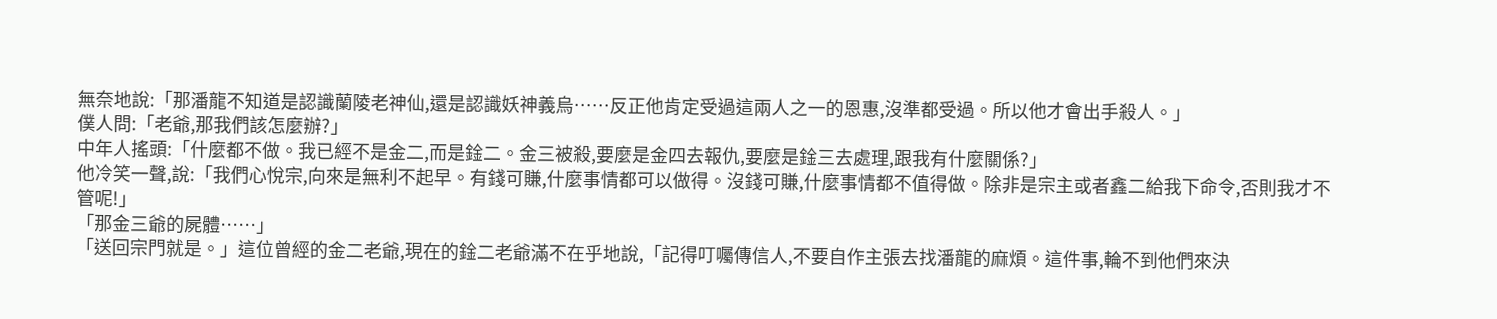無奈地說:「那潘龍不知道是認識蘭陵老神仙,還是認識妖神義烏……反正他肯定受過這兩人之一的恩惠,沒準都受過。所以他才會出手殺人。」
僕人問:「老爺,那我們該怎麼辦?」
中年人搖頭:「什麼都不做。我已經不是金二,而是鍂二。金三被殺,要麼是金四去報仇,要麼是鍂三去處理,跟我有什麼關係?」
他冷笑一聲,說:「我們心悅宗,向來是無利不起早。有錢可賺,什麼事情都可以做得。沒錢可賺,什麼事情都不值得做。除非是宗主或者鑫二給我下命令,否則我才不管呢!」
「那金三爺的屍體……」
「送回宗門就是。」這位曾經的金二老爺,現在的鍂二老爺滿不在乎地說,「記得叮囑傳信人,不要自作主張去找潘龍的麻煩。這件事,輪不到他們來決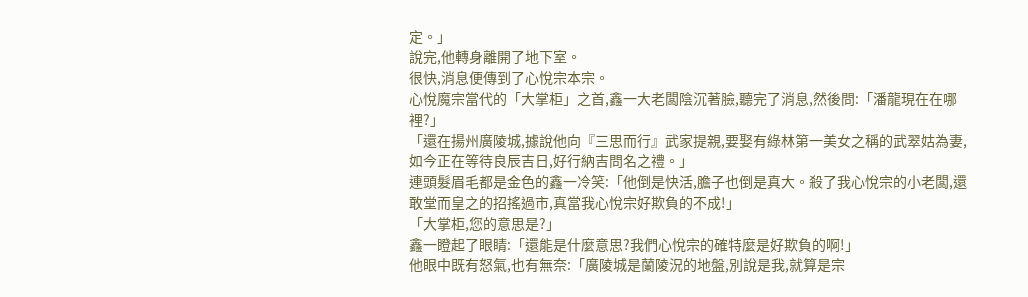定。」
說完,他轉身離開了地下室。
很快,消息便傳到了心悅宗本宗。
心悅魔宗當代的「大掌柜」之首,鑫一大老闆陰沉著臉,聽完了消息,然後問:「潘龍現在在哪裡?」
「還在揚州廣陵城,據說他向『三思而行』武家提親,要娶有綠林第一美女之稱的武翠姑為妻,如今正在等待良辰吉日,好行納吉問名之禮。」
連頭髮眉毛都是金色的鑫一冷笑:「他倒是快活,膽子也倒是真大。殺了我心悅宗的小老闆,還敢堂而皇之的招搖過市,真當我心悅宗好欺負的不成!」
「大掌柜,您的意思是?」
鑫一瞪起了眼睛:「還能是什麼意思?我們心悅宗的確特麼是好欺負的啊!」
他眼中既有怒氣,也有無奈:「廣陵城是蘭陵況的地盤,別說是我,就算是宗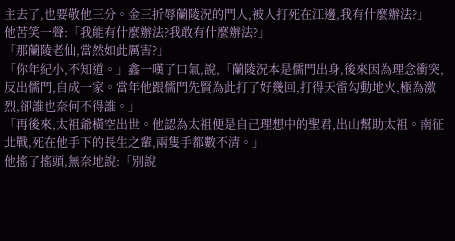主去了,也要敬他三分。金三折辱蘭陵況的門人,被人打死在江邊,我有什麼辦法?」
他苦笑一聲:「我能有什麼辦法?我敢有什麼辦法?」
「那蘭陵老仙,當然如此厲害?」
「你年紀小,不知道。」鑫一嘆了口氣,說,「蘭陵況本是儒門出身,後來因為理念衝突,反出儒門,自成一家。當年他跟儒門先賢為此打了好幾回,打得天雷勾動地火,極為激烈,卻誰也奈何不得誰。」
「再後來,太祖爺橫空出世。他認為太祖便是自己理想中的聖君,出山幫助太祖。南征北戰,死在他手下的長生之輩,兩隻手都數不清。」
他搖了搖頭,無奈地說:「別說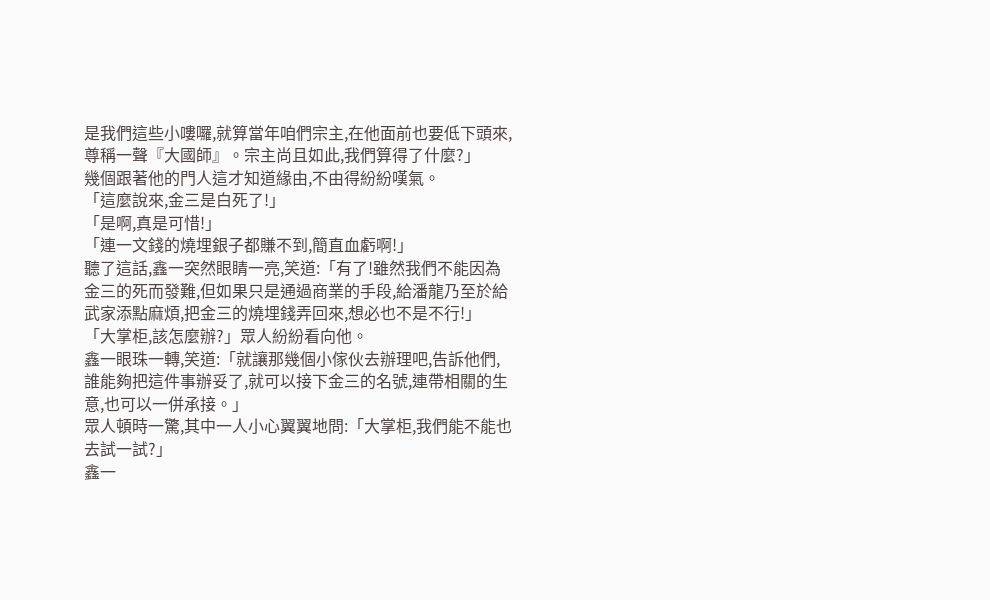是我們這些小嘍囉,就算當年咱們宗主,在他面前也要低下頭來,尊稱一聲『大國師』。宗主尚且如此,我們算得了什麼?」
幾個跟著他的門人這才知道緣由,不由得紛紛嘆氣。
「這麼說來,金三是白死了!」
「是啊,真是可惜!」
「連一文錢的燒埋銀子都賺不到,簡直血虧啊!」
聽了這話,鑫一突然眼睛一亮,笑道:「有了!雖然我們不能因為金三的死而發難,但如果只是通過商業的手段,給潘龍乃至於給武家添點麻煩,把金三的燒埋錢弄回來,想必也不是不行!」
「大掌柜,該怎麼辦?」眾人紛紛看向他。
鑫一眼珠一轉,笑道:「就讓那幾個小傢伙去辦理吧,告訴他們,誰能夠把這件事辦妥了,就可以接下金三的名號,連帶相關的生意,也可以一併承接。」
眾人頓時一驚,其中一人小心翼翼地問:「大掌柜,我們能不能也去試一試?」
鑫一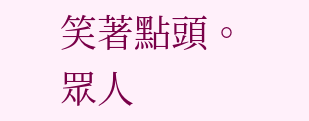笑著點頭。
眾人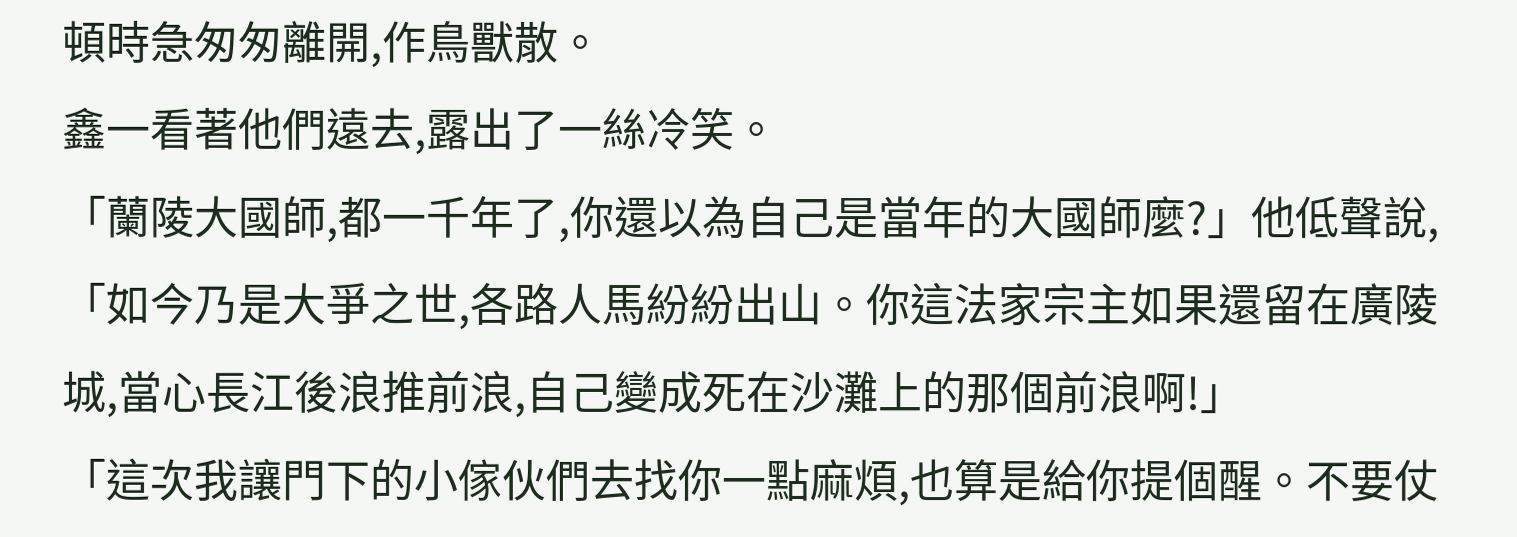頓時急匆匆離開,作鳥獸散。
鑫一看著他們遠去,露出了一絲冷笑。
「蘭陵大國師,都一千年了,你還以為自己是當年的大國師麼?」他低聲說,「如今乃是大爭之世,各路人馬紛紛出山。你這法家宗主如果還留在廣陵城,當心長江後浪推前浪,自己變成死在沙灘上的那個前浪啊!」
「這次我讓門下的小傢伙們去找你一點麻煩,也算是給你提個醒。不要仗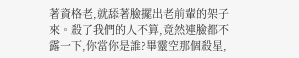著資格老,就舔著臉擺出老前輩的架子來。殺了我們的人不算,竟然連臉都不露一下,你當你是誰?畢靈空那個殺星,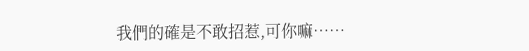我們的確是不敢招惹,可你嘛……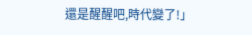還是醒醒吧,時代變了!」